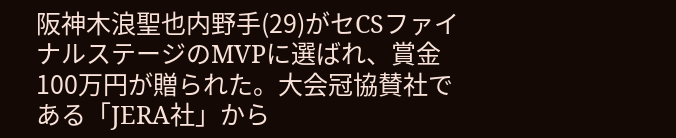阪神木浪聖也内野手(29)がセCSファイナルステージのMVPに選ばれ、賞金100万円が贈られた。大会冠協賛社である「JERA社」から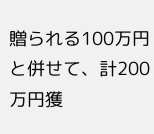贈られる100万円と併せて、計200万円獲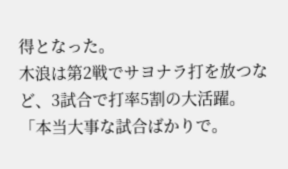得となった。
木浪は第2戦でサヨナラ打を放つなど、3試合で打率5割の大活躍。
「本当大事な試合ばかりで。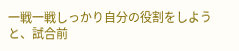一戦一戦しっかり自分の役割をしようと、試合前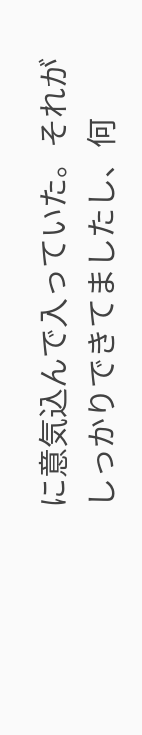に意気込んで入っていた。それがしっかりできてましたし、何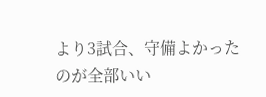より3試合、守備よかったのが全部いい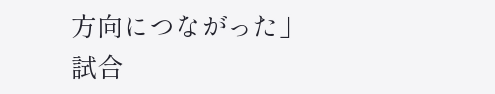方向につながった」
試合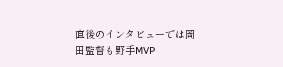直後のインタビューでは岡田監督も野手MVP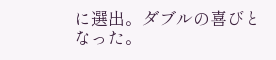に選出。ダブルの喜びとなった。